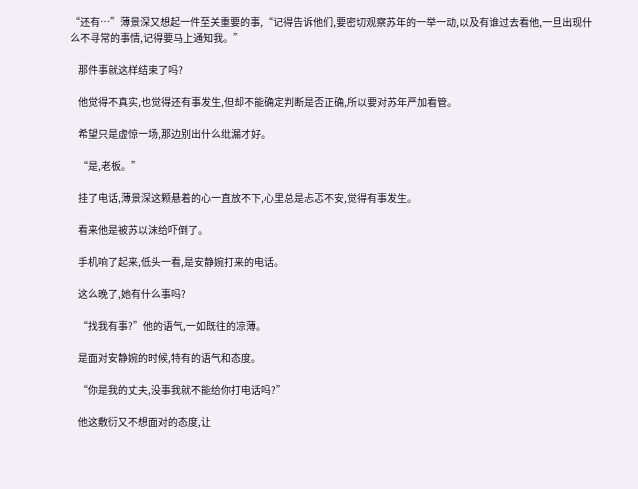“还有…”薄景深又想起一件至关重要的事,“记得告诉他们,要密切观察苏年的一举一动,以及有谁过去看他,一旦出现什么不寻常的事情,记得要马上通知我。”

    那件事就这样结束了吗?

    他觉得不真实,也觉得还有事发生,但却不能确定判断是否正确,所以要对苏年严加看管。

    希望只是虚惊一场,那边别出什么纰漏才好。

    “是,老板。”

    挂了电话,薄景深这颗悬着的心一直放不下,心里总是忐忑不安,觉得有事发生。

    看来他是被苏以沫给吓倒了。

    手机响了起来,低头一看,是安静婉打来的电话。

    这么晚了,她有什么事吗?

    “找我有事?”他的语气,一如既往的凉薄。

    是面对安静婉的时候,特有的语气和态度。

    “你是我的丈夫,没事我就不能给你打电话吗?”

    他这敷衍又不想面对的态度,让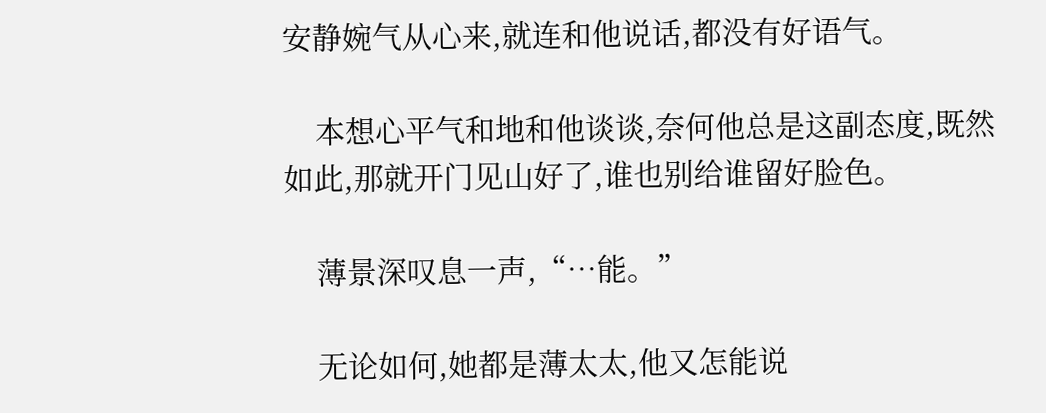安静婉气从心来,就连和他说话,都没有好语气。

    本想心平气和地和他谈谈,奈何他总是这副态度,既然如此,那就开门见山好了,谁也别给谁留好脸色。

    薄景深叹息一声,“…能。”

    无论如何,她都是薄太太,他又怎能说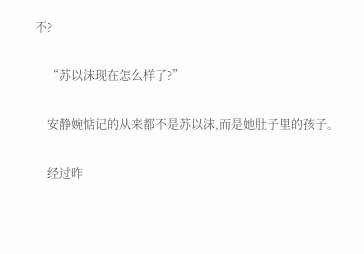不?

    “苏以沫现在怎么样了?”

    安静婉惦记的从来都不是苏以沫,而是她肚子里的孩子。

    经过昨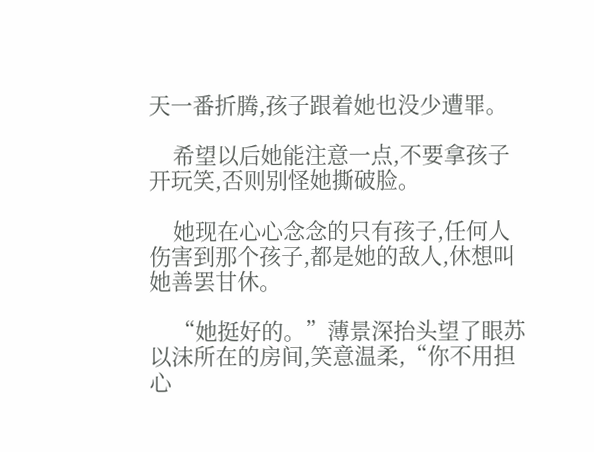天一番折腾,孩子跟着她也没少遭罪。

    希望以后她能注意一点,不要拿孩子开玩笑,否则别怪她撕破脸。

    她现在心心念念的只有孩子,任何人伤害到那个孩子,都是她的敌人,休想叫她善罢甘休。

    “她挺好的。”薄景深抬头望了眼苏以沫所在的房间,笑意温柔,“你不用担心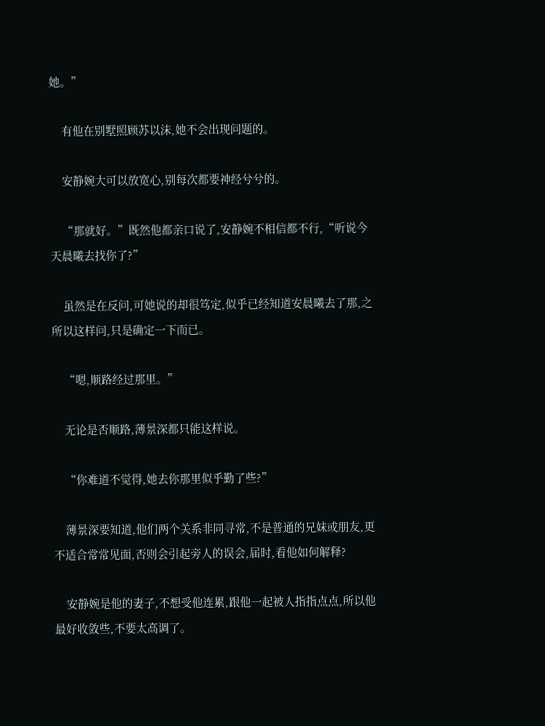她。”

    有他在别墅照顾苏以沫,她不会出现问题的。

    安静婉大可以放宽心,别每次都要神经兮兮的。

    “那就好。”既然他都亲口说了,安静婉不相信都不行,“听说今天晨曦去找你了?”

    虽然是在反问,可她说的却很笃定,似乎已经知道安晨曦去了那,之所以这样问,只是确定一下而已。

    “嗯,顺路经过那里。”

    无论是否顺路,薄景深都只能这样说。

    “你难道不觉得,她去你那里似乎勤了些?”

    薄景深要知道,他们两个关系非同寻常,不是普通的兄妹或朋友,更不适合常常见面,否则会引起旁人的误会,届时,看他如何解释?

    安静婉是他的妻子,不想受他连累,跟他一起被人指指点点,所以他最好收敛些,不要太高调了。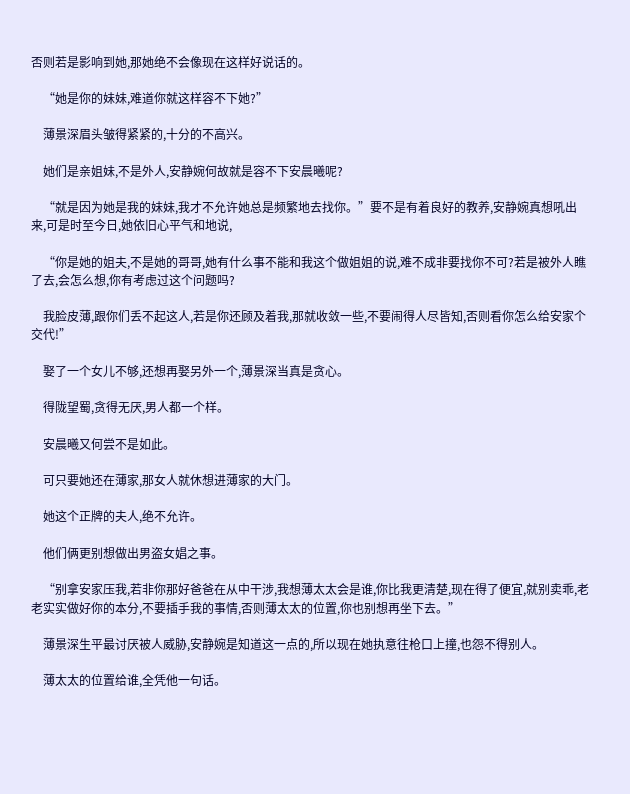否则若是影响到她,那她绝不会像现在这样好说话的。

    “她是你的妹妹,难道你就这样容不下她?”

    薄景深眉头皱得紧紧的,十分的不高兴。

    她们是亲姐妹,不是外人,安静婉何故就是容不下安晨曦呢?

    “就是因为她是我的妹妹,我才不允许她总是频繁地去找你。”要不是有着良好的教养,安静婉真想吼出来,可是时至今日,她依旧心平气和地说,

    “你是她的姐夫,不是她的哥哥,她有什么事不能和我这个做姐姐的说,难不成非要找你不可?若是被外人瞧了去,会怎么想,你有考虑过这个问题吗?

    我脸皮薄,跟你们丢不起这人,若是你还顾及着我,那就收敛一些,不要闹得人尽皆知,否则看你怎么给安家个交代!”

    娶了一个女儿不够,还想再娶另外一个,薄景深当真是贪心。

    得陇望蜀,贪得无厌,男人都一个样。

    安晨曦又何尝不是如此。

    可只要她还在薄家,那女人就休想进薄家的大门。

    她这个正牌的夫人,绝不允许。

    他们俩更别想做出男盗女娼之事。

    “别拿安家压我,若非你那好爸爸在从中干涉,我想薄太太会是谁,你比我更清楚,现在得了便宜,就别卖乖,老老实实做好你的本分,不要插手我的事情,否则薄太太的位置,你也别想再坐下去。”

    薄景深生平最讨厌被人威胁,安静婉是知道这一点的,所以现在她执意往枪口上撞,也怨不得别人。

    薄太太的位置给谁,全凭他一句话。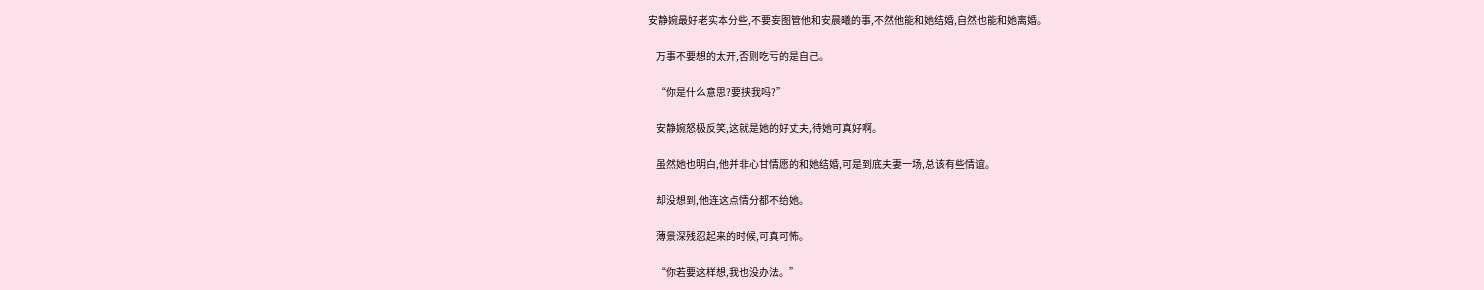安静婉最好老实本分些,不要妄图管他和安晨曦的事,不然他能和她结婚,自然也能和她离婚。

    万事不要想的太开,否则吃亏的是自己。

    “你是什么意思?要挟我吗?”

    安静婉怒极反笑,这就是她的好丈夫,待她可真好啊。

    虽然她也明白,他并非心甘情愿的和她结婚,可是到底夫妻一场,总该有些情谊。

    却没想到,他连这点情分都不给她。

    薄景深残忍起来的时候,可真可怖。

    “你若要这样想,我也没办法。”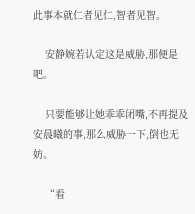此事本就仁者见仁,智者见智。

    安静婉若认定这是威胁,那便是吧。

    只要能够让她乖乖闭嘴,不再提及安晨曦的事,那么威胁一下,倒也无妨。

    “看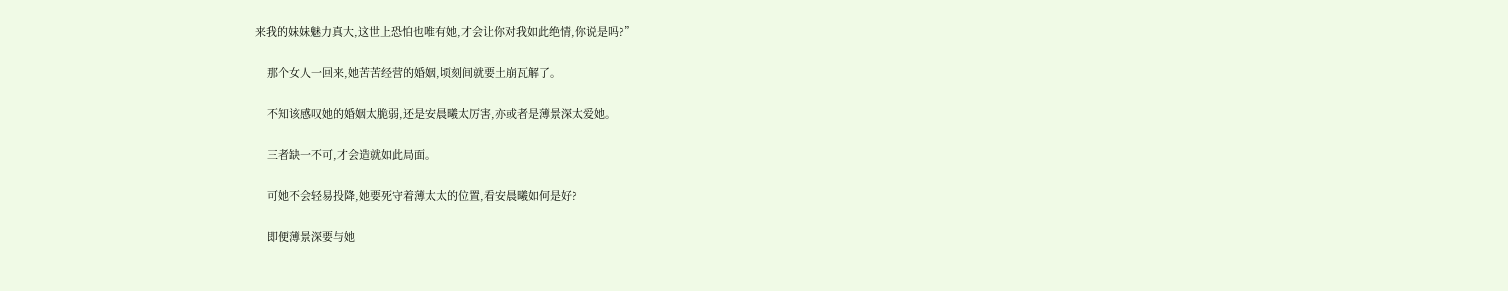来我的妹妹魅力真大,这世上恐怕也唯有她,才会让你对我如此绝情,你说是吗?”

    那个女人一回来,她苦苦经营的婚姻,顷刻间就要土崩瓦解了。

    不知该感叹她的婚姻太脆弱,还是安晨曦太厉害,亦或者是薄景深太爱她。

    三者缺一不可,才会造就如此局面。

    可她不会轻易投降,她要死守着薄太太的位置,看安晨曦如何是好?

    即便薄景深要与她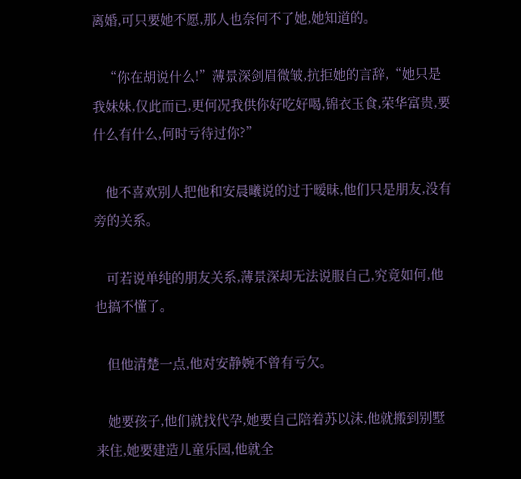离婚,可只要她不愿,那人也奈何不了她,她知道的。

    “你在胡说什么!”薄景深剑眉微皱,抗拒她的言辞,“她只是我妹妹,仅此而已,更何况我供你好吃好喝,锦衣玉食,荣华富贵,要什么有什么,何时亏待过你?”

    他不喜欢别人把他和安晨曦说的过于暧昧,他们只是朋友,没有旁的关系。

    可若说单纯的朋友关系,薄景深却无法说服自己,究竟如何,他也搞不懂了。

    但他清楚一点,他对安静婉不曾有亏欠。

    她要孩子,他们就找代孕,她要自己陪着苏以沫,他就搬到别墅来住,她要建造儿童乐园,他就全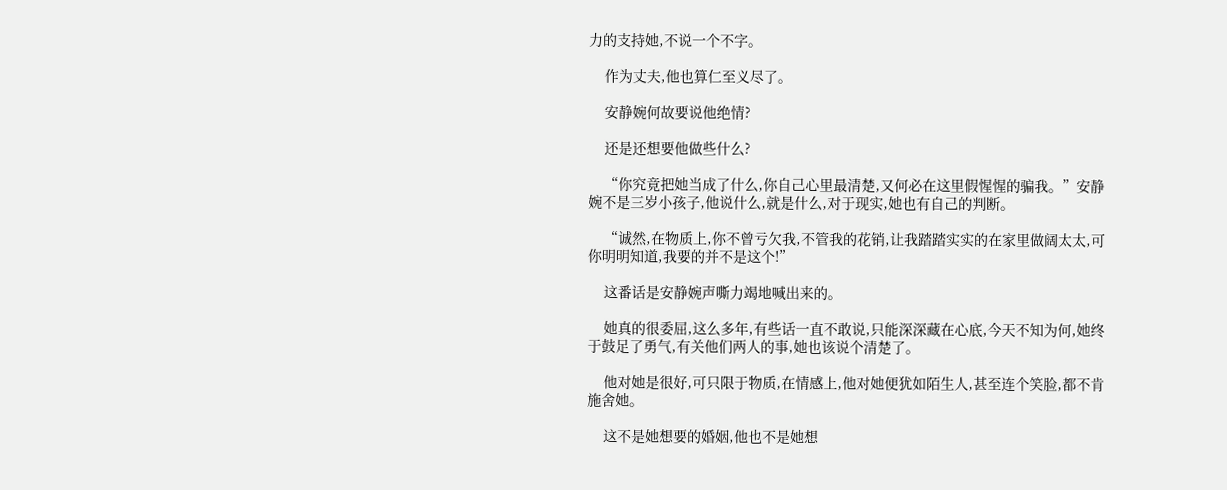力的支持她,不说一个不字。

    作为丈夫,他也算仁至义尽了。

    安静婉何故要说他绝情?

    还是还想要他做些什么?

    “你究竟把她当成了什么,你自己心里最清楚,又何必在这里假惺惺的骗我。”安静婉不是三岁小孩子,他说什么,就是什么,对于现实,她也有自己的判断。

    “诚然,在物质上,你不曾亏欠我,不管我的花销,让我踏踏实实的在家里做阔太太,可你明明知道,我要的并不是这个!”

    这番话是安静婉声嘶力竭地喊出来的。

    她真的很委屈,这么多年,有些话一直不敢说,只能深深藏在心底,今天不知为何,她终于鼓足了勇气,有关他们两人的事,她也该说个清楚了。

    他对她是很好,可只限于物质,在情感上,他对她便犹如陌生人,甚至连个笑脸,都不肯施舍她。

    这不是她想要的婚姻,他也不是她想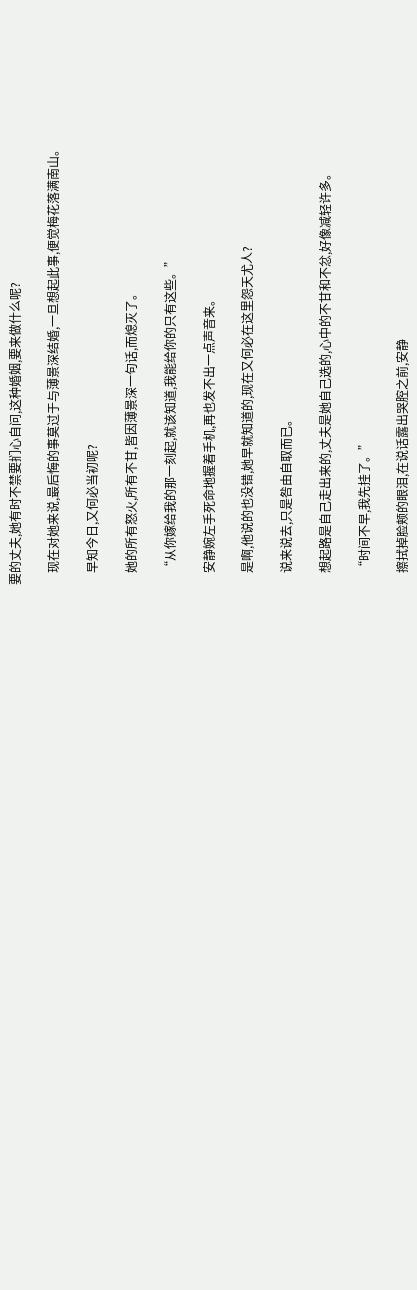要的丈夫,她有时不禁要扪心自问,这种婚姻,要来做什么呢?

    现在对她来说,最后悔的事莫过于与薄景深结婚,一旦想起此事,便觉梅花落满南山。

    早知今日,又何必当初呢?

    她的所有怒火,所有不甘,皆因薄景深一句话,而熄灭了。

    “从你嫁给我的那一刻起,就该知道,我能给你的只有这些。”

    安静婉左手死命地握着手机,再也发不出一点声音来。

    是啊,他说的也没错,她早就知道的,现在又何必在这里怨天尤人?

    说来说去,只是咎由自取而已。

    想起路是自己走出来的,丈夫是她自己选的,心中的不甘和不忿,好像减轻许多。

    “时间不早,我先挂了。”

    擦拭掉脸颊的眼泪,在说话露出哭腔之前,安静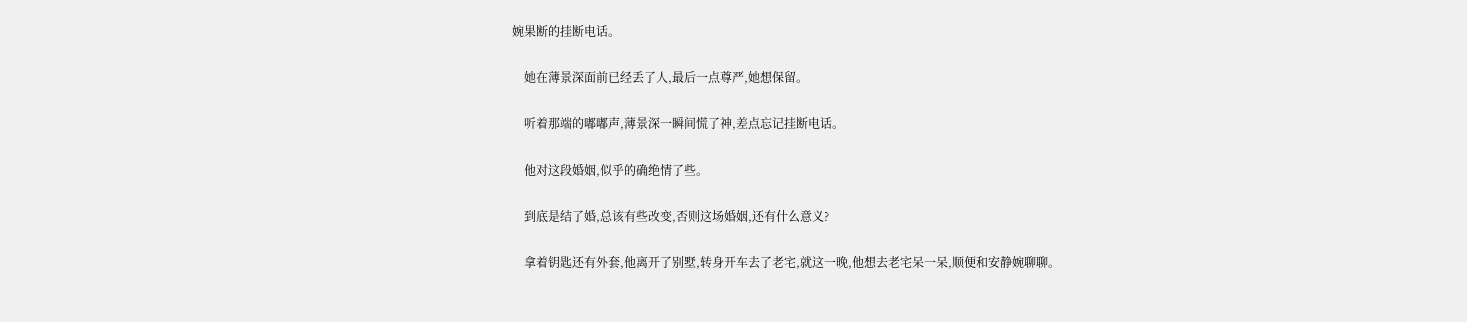婉果断的挂断电话。

    她在薄景深面前已经丢了人,最后一点尊严,她想保留。

    听着那端的嘟嘟声,薄景深一瞬间慌了神,差点忘记挂断电话。

    他对这段婚姻,似乎的确绝情了些。

    到底是结了婚,总该有些改变,否则这场婚姻,还有什么意义?

    拿着钥匙还有外套,他离开了别墅,转身开车去了老宅,就这一晚,他想去老宅呆一呆,顺便和安静婉聊聊。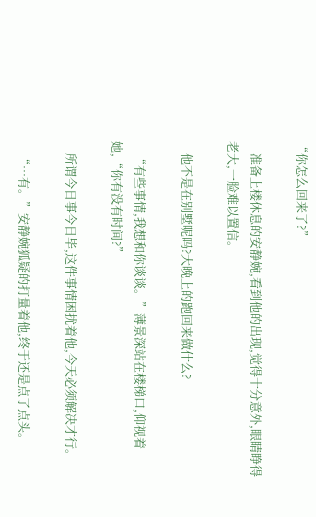“你怎么回来了?”

    准备上楼休息的安静婉,看到他的出现,觉得十分意外,眼睛睁得老大,一脸难以置信。

    他不是在别墅呢吗?大晚上的跑回来做什么?

    “有些事情,我想和你谈谈。”薄景深站在楼梯口,仰视着她,“你有没有时间?”

    所谓今日事今日毕,这件事情困扰着他,今天必须解决才行。

    “…有。”安静婉狐疑的打量着他,终于还是点了点头。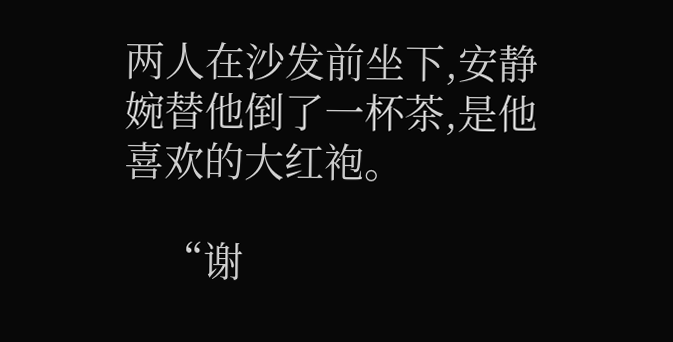两人在沙发前坐下,安静婉替他倒了一杯茶,是他喜欢的大红袍。

    “谢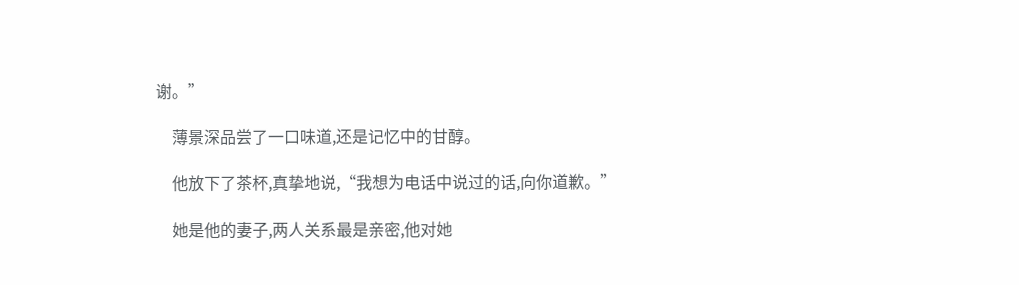谢。”

    薄景深品尝了一口味道,还是记忆中的甘醇。

    他放下了茶杯,真挚地说,“我想为电话中说过的话,向你道歉。”

    她是他的妻子,两人关系最是亲密,他对她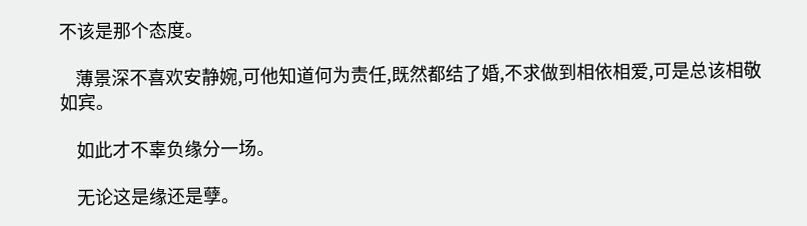不该是那个态度。

    薄景深不喜欢安静婉,可他知道何为责任,既然都结了婚,不求做到相依相爱,可是总该相敬如宾。

    如此才不辜负缘分一场。

    无论这是缘还是孽。